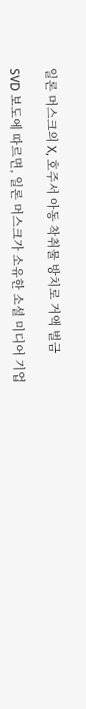일론 머스크의 X, 호주서 아동 착취물 방치로 거액 벌금

SVD 보도에 따르면, 일론 머스크가 소유한 소셜 미디어 기업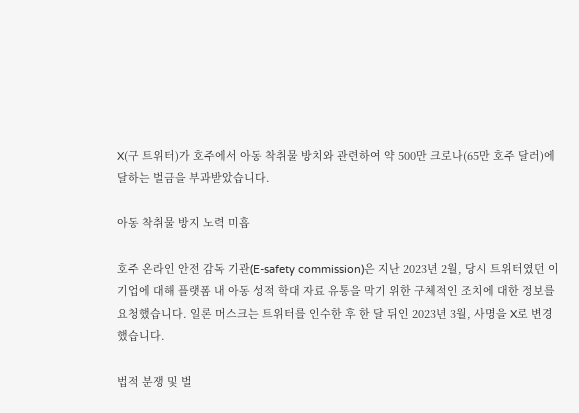X(구 트위터)가 호주에서 아동 착취물 방치와 관련하여 약 500만 크로나(65만 호주 달러)에 달하는 벌금을 부과받았습니다.

아동 착취물 방지 노력 미흡

호주 온라인 안전 감독 기관(E-safety commission)은 지난 2023년 2월, 당시 트위터였던 이 기업에 대해 플랫폼 내 아동 성적 학대 자료 유통을 막기 위한 구체적인 조치에 대한 정보를 요청했습니다. 일론 머스크는 트위터를 인수한 후 한 달 뒤인 2023년 3월, 사명을 X로 변경했습니다.

법적 분쟁 및 벌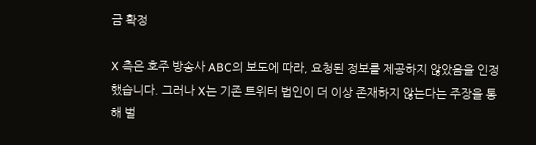금 확정

X 측은 호주 방송사 ABC의 보도에 따라, 요청된 정보를 제공하지 않았음을 인정했습니다. 그러나 X는 기존 트위터 법인이 더 이상 존재하지 않는다는 주장을 통해 벌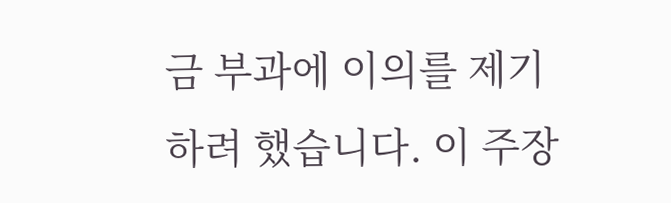금 부과에 이의를 제기하려 했습니다. 이 주장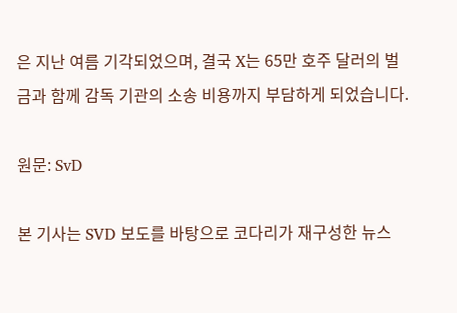은 지난 여름 기각되었으며, 결국 X는 65만 호주 달러의 벌금과 함께 감독 기관의 소송 비용까지 부담하게 되었습니다.

원문: SvD

본 기사는 SVD 보도를 바탕으로 코다리가 재구성한 뉴스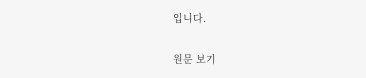입니다.

원문 보기